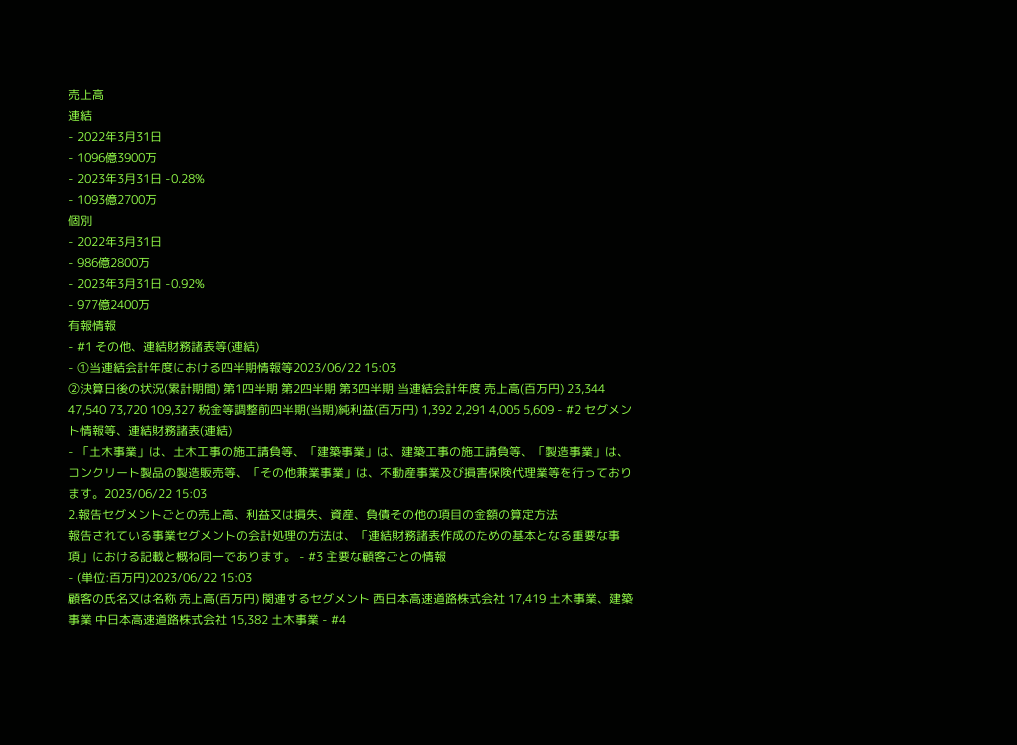売上高
連結
- 2022年3月31日
- 1096億3900万
- 2023年3月31日 -0.28%
- 1093億2700万
個別
- 2022年3月31日
- 986億2800万
- 2023年3月31日 -0.92%
- 977億2400万
有報情報
- #1 その他、連結財務諸表等(連結)
- ①当連結会計年度における四半期情報等2023/06/22 15:03
②決算日後の状況(累計期間) 第1四半期 第2四半期 第3四半期 当連結会計年度 売上高(百万円) 23,344 47,540 73,720 109,327 税金等調整前四半期(当期)純利益(百万円) 1,392 2,291 4,005 5,609 - #2 セグメント情報等、連結財務諸表(連結)
- 「土木事業」は、土木工事の施工請負等、「建築事業」は、建築工事の施工請負等、「製造事業」は、コンクリート製品の製造販売等、「その他兼業事業」は、不動産事業及び損害保険代理業等を行っております。2023/06/22 15:03
2.報告セグメントごとの売上高、利益又は損失、資産、負債その他の項目の金額の算定方法
報告されている事業セグメントの会計処理の方法は、「連結財務諸表作成のための基本となる重要な事項」における記載と概ね同一であります。 - #3 主要な顧客ごとの情報
- (単位:百万円)2023/06/22 15:03
顧客の氏名又は名称 売上高(百万円) 関連するセグメント 西日本高速道路株式会社 17,419 土木事業、建築事業 中日本高速道路株式会社 15,382 土木事業 - #4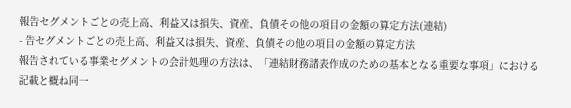報告セグメントごとの売上高、利益又は損失、資産、負債その他の項目の金額の算定方法(連結)
- 告セグメントごとの売上高、利益又は損失、資産、負債その他の項目の金額の算定方法
報告されている事業セグメントの会計処理の方法は、「連結財務諸表作成のための基本となる重要な事項」における記載と概ね同一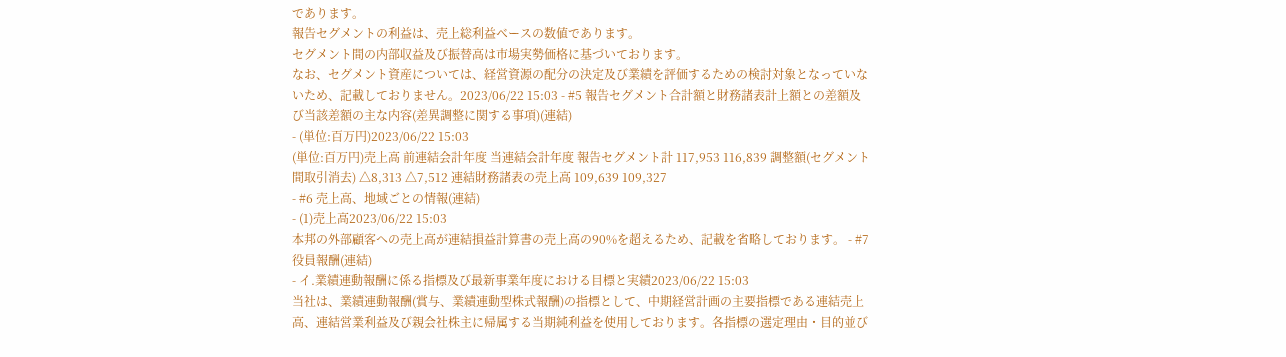であります。
報告セグメントの利益は、売上総利益ベースの数値であります。
セグメント間の内部収益及び振替高は市場実勢価格に基づいております。
なお、セグメント資産については、経営資源の配分の決定及び業績を評価するための検討対象となっていないため、記載しておりません。2023/06/22 15:03 - #5 報告セグメント合計額と財務諸表計上額との差額及び当該差額の主な内容(差異調整に関する事項)(連結)
- (単位:百万円)2023/06/22 15:03
(単位:百万円)売上高 前連結会計年度 当連結会計年度 報告セグメント計 117,953 116,839 調整額(セグメント間取引消去) △8,313 △7,512 連結財務諸表の売上高 109,639 109,327
- #6 売上高、地域ごとの情報(連結)
- (1)売上高2023/06/22 15:03
本邦の外部顧客への売上高が連結損益計算書の売上高の90%を超えるため、記載を省略しております。 - #7 役員報酬(連結)
- イ.業績連動報酬に係る指標及び最新事業年度における目標と実績2023/06/22 15:03
当社は、業績連動報酬(賞与、業績連動型株式報酬)の指標として、中期経営計画の主要指標である連結売上高、連結営業利益及び親会社株主に帰属する当期純利益を使用しております。各指標の選定理由・目的並び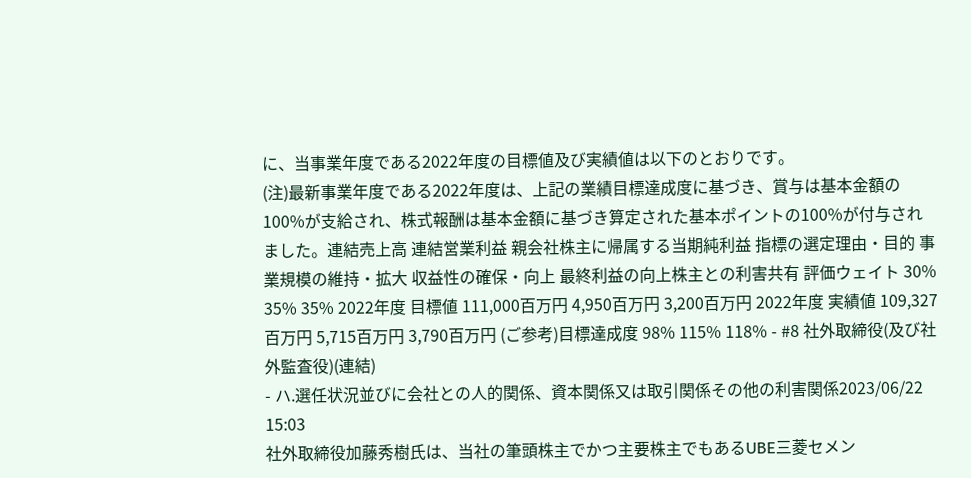に、当事業年度である2022年度の目標値及び実績値は以下のとおりです。
(注)最新事業年度である2022年度は、上記の業績目標達成度に基づき、賞与は基本金額の100%が支給され、株式報酬は基本金額に基づき算定された基本ポイントの100%が付与されました。連結売上高 連結営業利益 親会社株主に帰属する当期純利益 指標の選定理由・目的 事業規模の維持・拡大 収益性の確保・向上 最終利益の向上株主との利害共有 評価ウェイト 30% 35% 35% 2022年度 目標値 111,000百万円 4,950百万円 3,200百万円 2022年度 実績値 109,327百万円 5,715百万円 3,790百万円 (ご参考)目標達成度 98% 115% 118% - #8 社外取締役(及び社外監査役)(連結)
- ハ.選任状況並びに会社との人的関係、資本関係又は取引関係その他の利害関係2023/06/22 15:03
社外取締役加藤秀樹氏は、当社の筆頭株主でかつ主要株主でもあるUBE三菱セメン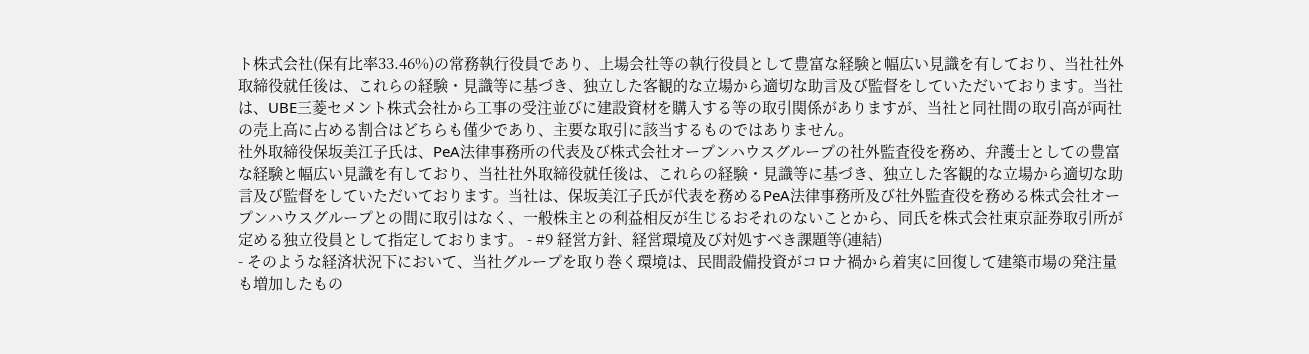ト株式会社(保有比率33.46%)の常務執行役員であり、上場会社等の執行役員として豊富な経験と幅広い見識を有しており、当社社外取締役就任後は、これらの経験・見識等に基づき、独立した客観的な立場から適切な助言及び監督をしていただいております。当社は、UBE三菱セメント株式会社から工事の受注並びに建設資材を購入する等の取引関係がありますが、当社と同社間の取引高が両社の売上高に占める割合はどちらも僅少であり、主要な取引に該当するものではありません。
社外取締役保坂美江子氏は、PeA法律事務所の代表及び株式会社オープンハウスグループの社外監査役を務め、弁護士としての豊富な経験と幅広い見識を有しており、当社社外取締役就任後は、これらの経験・見識等に基づき、独立した客観的な立場から適切な助言及び監督をしていただいております。当社は、保坂美江子氏が代表を務めるPeA法律事務所及び社外監査役を務める株式会社オープンハウスグループとの間に取引はなく、一般株主との利益相反が生じるおそれのないことから、同氏を株式会社東京証券取引所が定める独立役員として指定しております。 - #9 経営方針、経営環境及び対処すべき課題等(連結)
- そのような経済状況下において、当社グループを取り巻く環境は、民間設備投資がコロナ禍から着実に回復して建築市場の発注量も増加したもの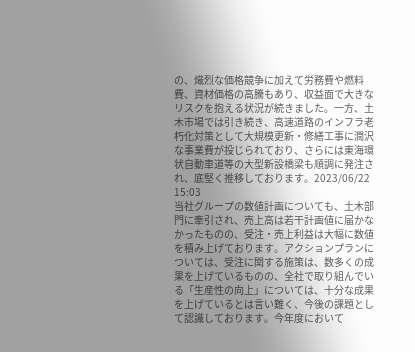の、熾烈な価格競争に加えて労務費や燃料費、資材価格の高騰もあり、収益面で大きなリスクを抱える状況が続きました。一方、土木市場では引き続き、高速道路のインフラ老朽化対策として大規模更新・修繕工事に潤沢な事業費が投じられており、さらには東海環状自動車道等の大型新設橋梁も順調に発注され、底堅く推移しております。2023/06/22 15:03
当社グループの数値計画についても、土木部門に牽引され、売上高は若干計画値に届かなかったものの、受注・売上利益は大幅に数値を積み上げております。アクションプランについては、受注に関する施策は、数多くの成果を上げているものの、全社で取り組んでいる「生産性の向上」については、十分な成果を上げているとは言い難く、今後の課題として認識しております。今年度において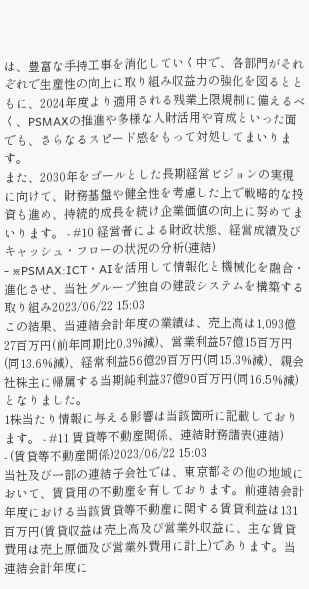は、豊富な手持工事を消化していく中で、各部門がそれぞれで生産性の向上に取り組み収益力の強化を図るとともに、2024年度より適用される残業上限規制に備えるべく、PSMAXの推進や多様な人財活用や育成といった面でも、さらなるスピード感をもって対処してまいります。
また、2030年をゴールとした長期経営ビジョンの実現に向けて、財務基盤や健全性を考慮した上で戦略的な投資も進め、持続的成長を続け企業価値の向上に努めてまいります。 - #10 経営者による財政状態、経営成績及びキャッシュ・フローの状況の分析(連結)
- ※PSMAX:ICT・AIを活用して情報化と機械化を融合・進化させ、当社グループ独自の建設システムを構築する取り組み2023/06/22 15:03
この結果、当連結会計年度の業績は、売上高は1,093億27百万円(前年同期比0.3%減)、営業利益57億15百万円(同13.6%減)、経常利益56億29百万円(同15.3%減)、親会社株主に帰属する当期純利益37億90百万円(同16.5%減)となりました。
1株当たり情報に与える影響は当該箇所に記載しております。 - #11 賃貸等不動産関係、連結財務諸表(連結)
- (賃貸等不動産関係)2023/06/22 15:03
当社及び一部の連結子会社では、東京都その他の地域において、賃貸用の不動産を有しております。前連結会計年度における当該賃貸等不動産に関する賃貸利益は131百万円(賃貸収益は売上高及び営業外収益に、主な賃貸費用は売上原価及び営業外費用に計上)であります。当連結会計年度に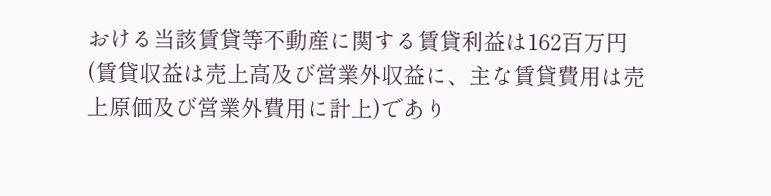おける当該賃貸等不動産に関する賃貸利益は162百万円(賃貸収益は売上高及び営業外収益に、主な賃貸費用は売上原価及び営業外費用に計上)であり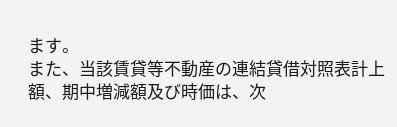ます。
また、当該賃貸等不動産の連結貸借対照表計上額、期中増減額及び時価は、次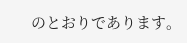のとおりであります。